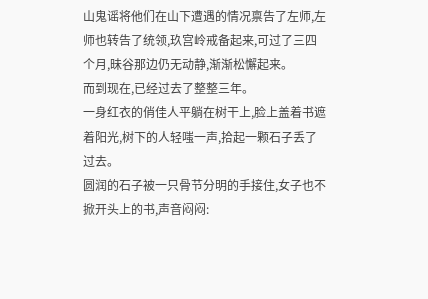山鬼谣将他们在山下遭遇的情况禀告了左师,左师也转告了统领,玖宫岭戒备起来,可过了三四个月,昧谷那边仍无动静,渐渐松懈起来。
而到现在,已经过去了整整三年。
一身红衣的俏佳人平躺在树干上,脸上盖着书遮着阳光,树下的人轻嗤一声,拾起一颗石子丢了过去。
圆润的石子被一只骨节分明的手接住,女子也不掀开头上的书,声音闷闷: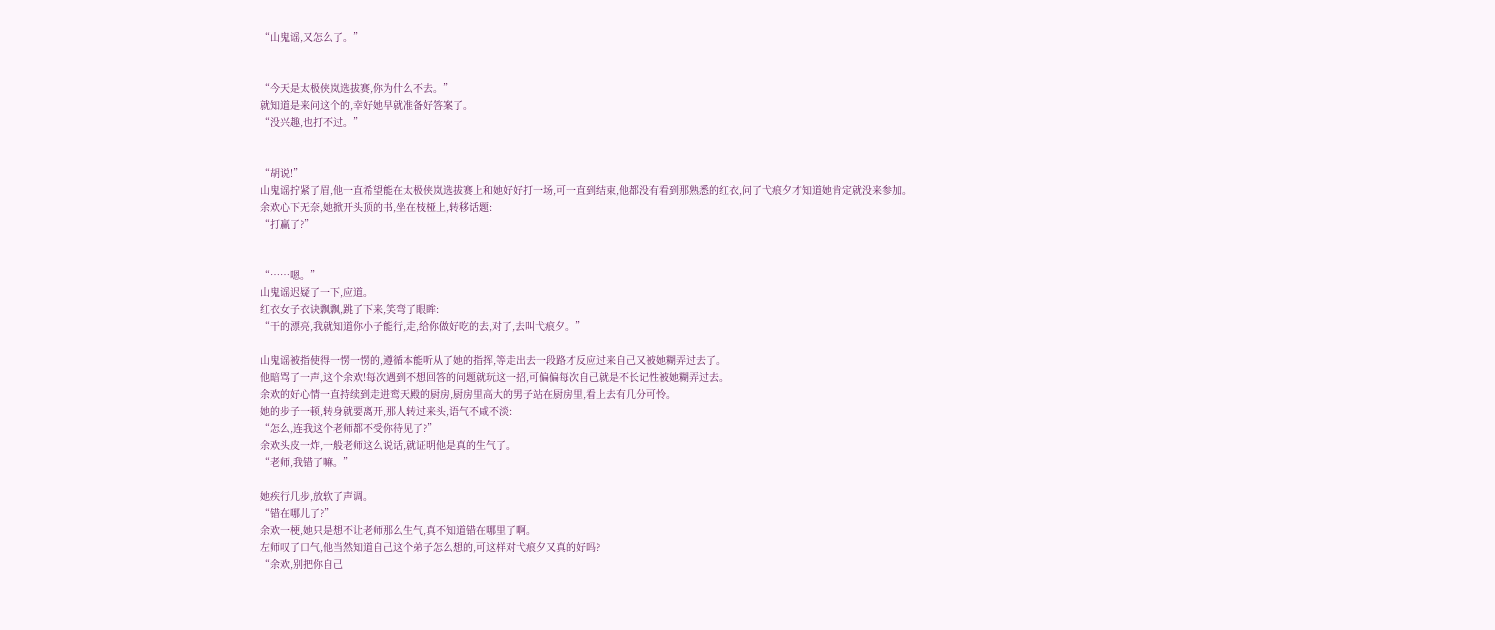“山鬼谣,又怎么了。”


“今天是太极侠岚选拔赛,你为什么不去。”
就知道是来问这个的,幸好她早就准备好答案了。
“没兴趣,也打不过。”


“胡说!”
山鬼谣拧紧了眉,他一直希望能在太极侠岚选拔赛上和她好好打一场,可一直到结束,他都没有看到那熟悉的红衣,问了弋痕夕才知道她肯定就没来参加。
余欢心下无奈,她掀开头顶的书,坐在枝桠上,转移话题:
“打赢了?”


“……嗯。”
山鬼谣迟疑了一下,应道。
红衣女子衣诀飘飘,跳了下来,笑弯了眼眸:
“干的漂亮,我就知道你小子能行,走,给你做好吃的去,对了,去叫弋痕夕。”

山鬼谣被指使得一愣一愣的,遵循本能听从了她的指挥,等走出去一段路才反应过来自己又被她糊弄过去了。
他暗骂了一声,这个余欢!每次遇到不想回答的问题就玩这一招,可偏偏每次自己就是不长记性被她糊弄过去。
余欢的好心情一直持续到走进鸾天殿的厨房,厨房里高大的男子站在厨房里,看上去有几分可怜。
她的步子一顿,转身就要离开,那人转过来头,语气不咸不淡:
“怎么,连我这个老师都不受你待见了?”
余欢头皮一炸,一般老师这么说话,就证明他是真的生气了。
“老师,我错了嘛。”

她疾行几步,放软了声调。
“错在哪儿了?”
余欢一梗,她只是想不让老师那么生气,真不知道错在哪里了啊。
左师叹了口气,他当然知道自己这个弟子怎么想的,可这样对弋痕夕又真的好吗?
“余欢,别把你自己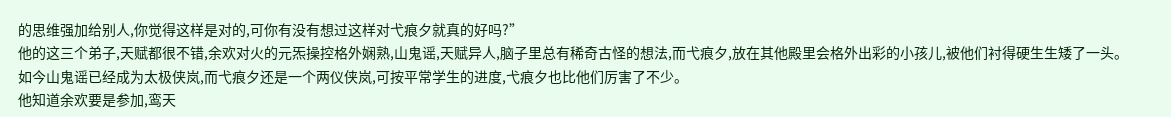的思维强加给别人,你觉得这样是对的,可你有没有想过这样对弋痕夕就真的好吗?”
他的这三个弟子,天赋都很不错,余欢对火的元炁操控格外娴熟,山鬼谣,天赋异人,脑子里总有稀奇古怪的想法,而弋痕夕,放在其他殿里会格外出彩的小孩儿,被他们衬得硬生生矮了一头。
如今山鬼谣已经成为太极侠岚,而弋痕夕还是一个两仪侠岚,可按平常学生的进度,弋痕夕也比他们厉害了不少。
他知道余欢要是参加,鸾天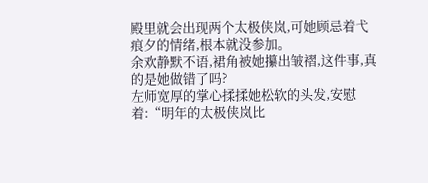殿里就会出现两个太极侠岚,可她顾忌着弋痕夕的情绪,根本就没参加。
余欢静默不语,裙角被她攥出皱褶,这件事,真的是她做错了吗?
左师宽厚的掌心揉揉她松软的头发,安慰着:“明年的太极侠岚比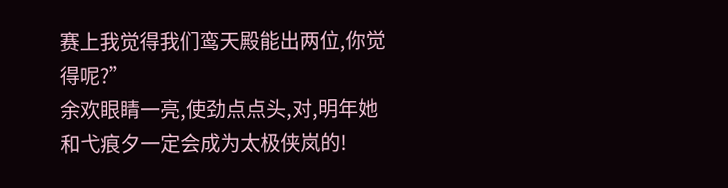赛上我觉得我们鸾天殿能出两位,你觉得呢?”
余欢眼睛一亮,使劲点点头,对,明年她和弋痕夕一定会成为太极侠岚的!